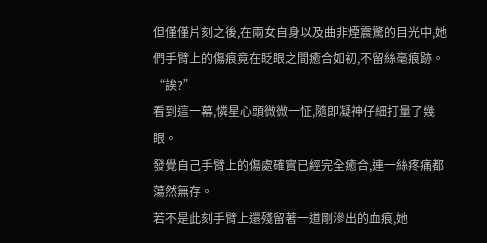但僅僅片刻之後,在兩女自身以及曲非煙震驚的目光中,她們手臂上的傷痕竟在眨眼之間癒合如初,不留絲毫痕跡。
“誒?”
看到這一幕,憐星心頭微微一怔,隨即凝神仔細打量了幾眼。
發覺自己手臂上的傷處確實已經完全癒合,連一絲疼痛都蕩然無存。
若不是此刻手臂上還殘留著一道剛滲出的血痕,她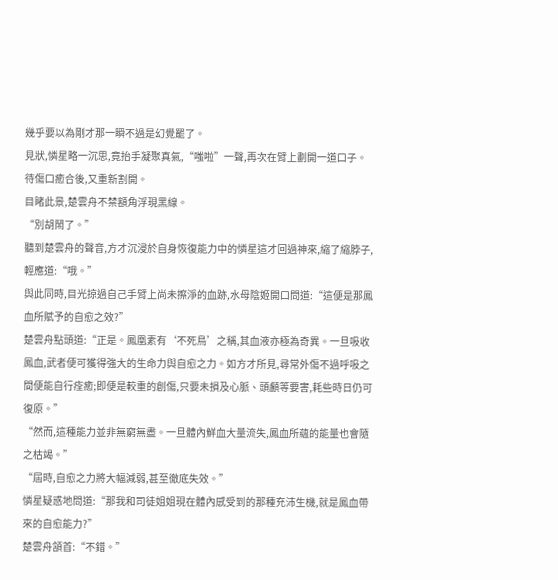幾乎要以為剛才那一瞬不過是幻覺罷了。
見狀,憐星略一沉思,竟抬手凝聚真氣,“嗤啦”一聲,再次在臂上劃開一道口子。
待傷口癒合後,又重新割開。
目睹此景,楚雲舟不禁額角浮現黑線。
“別胡鬧了。”
聽到楚雲舟的聲音,方才沉浸於自身恢復能力中的憐星這才回過神來,縮了縮脖子,輕應道:“哦。”
與此同時,目光掠過自己手臂上尚未擦淨的血跡,水母陰姬開口問道:“這便是那鳳血所賦予的自愈之效?”
楚雲舟點頭道:“正是。鳳凰素有‘不死鳥’之稱,其血液亦極為奇異。一旦吸收鳳血,武者便可獲得強大的生命力與自愈之力。如方才所見,尋常外傷不過呼吸之間便能自行痊癒;即便是較重的創傷,只要未損及心脈、頭顱等要害,耗些時日仍可復原。”
“然而,這種能力並非無窮無盡。一旦體內鮮血大量流失,鳳血所蘊的能量也會隨之枯竭。”
“屆時,自愈之力將大幅減弱,甚至徹底失效。”
憐星疑惑地問道:“那我和司徒姐姐現在體內感受到的那種充沛生機,就是鳳血帶來的自愈能力?”
楚雲舟頷首:“不錯。”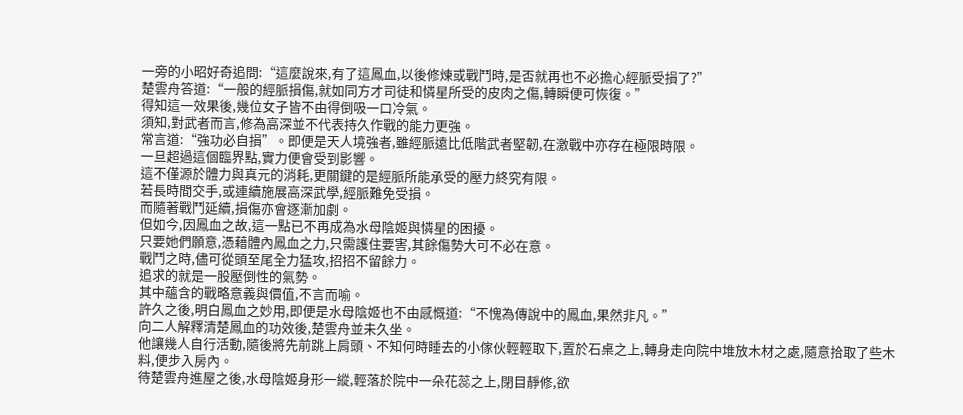一旁的小昭好奇追問:“這麼說來,有了這鳳血,以後修煉或戰鬥時,是否就再也不必擔心經脈受損了?”
楚雲舟答道:“一般的經脈損傷,就如同方才司徒和憐星所受的皮肉之傷,轉瞬便可恢復。”
得知這一效果後,幾位女子皆不由得倒吸一口冷氣。
須知,對武者而言,修為高深並不代表持久作戰的能力更強。
常言道:“強功必自損”。即便是天人境強者,雖經脈遠比低階武者堅韌,在激戰中亦存在極限時限。
一旦超過這個臨界點,實力便會受到影響。
這不僅源於體力與真元的消耗,更關鍵的是經脈所能承受的壓力終究有限。
若長時間交手,或連續施展高深武學,經脈難免受損。
而隨著戰鬥延續,損傷亦會逐漸加劇。
但如今,因鳳血之故,這一點已不再成為水母陰姬與憐星的困擾。
只要她們願意,憑藉體內鳳血之力,只需護住要害,其餘傷勢大可不必在意。
戰鬥之時,儘可從頭至尾全力猛攻,招招不留餘力。
追求的就是一股壓倒性的氣勢。
其中蘊含的戰略意義與價值,不言而喻。
許久之後,明白鳳血之妙用,即便是水母陰姬也不由感慨道:“不愧為傳說中的鳳血,果然非凡。”
向二人解釋清楚鳳血的功效後,楚雲舟並未久坐。
他讓幾人自行活動,隨後將先前跳上肩頭、不知何時睡去的小傢伙輕輕取下,置於石桌之上,轉身走向院中堆放木材之處,隨意拾取了些木料,便步入房內。
待楚雲舟進屋之後,水母陰姬身形一縱,輕落於院中一朵花蕊之上,閉目靜修,欲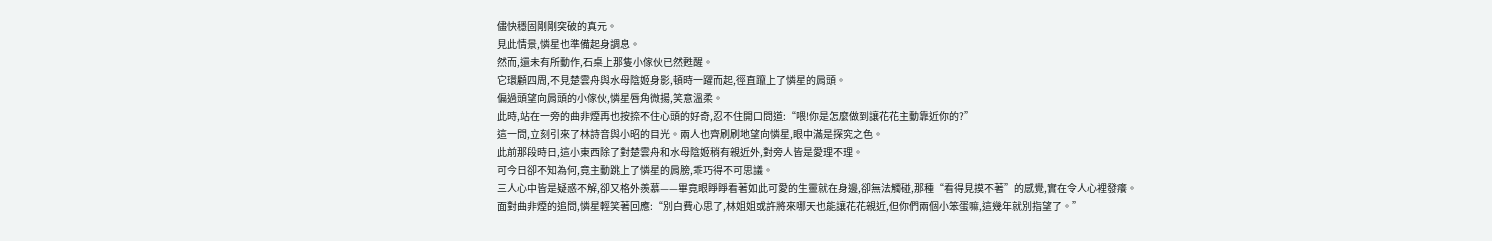儘快穩固剛剛突破的真元。
見此情景,憐星也準備起身調息。
然而,還未有所動作,石桌上那隻小傢伙已然甦醒。
它環顧四周,不見楚雲舟與水母陰姬身影,頓時一躍而起,徑直躥上了憐星的肩頭。
偏過頭望向肩頭的小傢伙,憐星唇角微揚,笑意溫柔。
此時,站在一旁的曲非煙再也按捺不住心頭的好奇,忍不住開口問道:“喂!你是怎麼做到讓花花主動靠近你的?”
這一問,立刻引來了林詩音與小昭的目光。兩人也齊刷刷地望向憐星,眼中滿是探究之色。
此前那段時日,這小東西除了對楚雲舟和水母陰姬稍有親近外,對旁人皆是愛理不理。
可今日卻不知為何,竟主動跳上了憐星的肩膀,乖巧得不可思議。
三人心中皆是疑惑不解,卻又格外羨慕——畢竟眼睜睜看著如此可愛的生靈就在身邊,卻無法觸碰,那種“看得見摸不著”的感覺,實在令人心裡發癢。
面對曲非煙的追問,憐星輕笑著回應:“別白費心思了,林姐姐或許將來哪天也能讓花花親近,但你們兩個小笨蛋嘛,這幾年就別指望了。”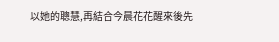以她的聰慧,再結合今晨花花醒來後先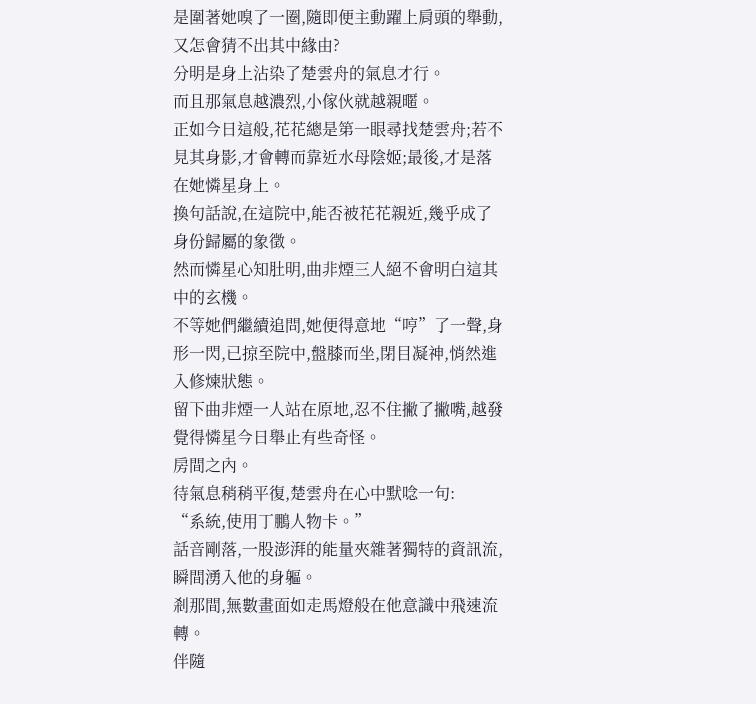是圍著她嗅了一圈,隨即便主動躍上肩頭的舉動,又怎會猜不出其中緣由?
分明是身上沾染了楚雲舟的氣息才行。
而且那氣息越濃烈,小傢伙就越親暱。
正如今日這般,花花總是第一眼尋找楚雲舟;若不見其身影,才會轉而靠近水母陰姬;最後,才是落在她憐星身上。
換句話說,在這院中,能否被花花親近,幾乎成了身份歸屬的象徵。
然而憐星心知肚明,曲非煙三人絕不會明白這其中的玄機。
不等她們繼續追問,她便得意地“哼”了一聲,身形一閃,已掠至院中,盤膝而坐,閉目凝神,悄然進入修煉狀態。
留下曲非煙一人站在原地,忍不住撇了撇嘴,越發覺得憐星今日舉止有些奇怪。
房間之內。
待氣息稍稍平復,楚雲舟在心中默唸一句:
“系統,使用丁鵬人物卡。”
話音剛落,一股澎湃的能量夾雜著獨特的資訊流,瞬間湧入他的身軀。
剎那間,無數畫面如走馬燈般在他意識中飛速流轉。
伴隨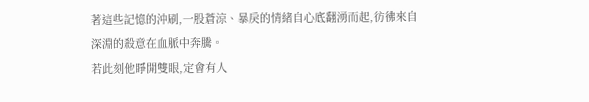著這些記憶的沖刷,一股蒼涼、暴戾的情緒自心底翻湧而起,彷彿來自深淵的殺意在血脈中奔騰。
若此刻他睜開雙眼,定會有人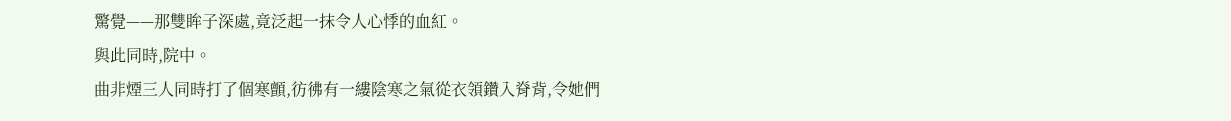驚覺——那雙眸子深處,竟泛起一抹令人心悸的血紅。
與此同時,院中。
曲非煙三人同時打了個寒顫,彷彿有一縷陰寒之氣從衣領鑽入脊背,令她們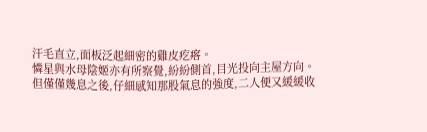汗毛直立,面板泛起細密的雞皮疙瘩。
憐星與水母陰姬亦有所察覺,紛紛側首,目光投向主屋方向。
但僅僅幾息之後,仔細感知那股氣息的強度,二人便又緩緩收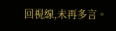回視線,未再多言。